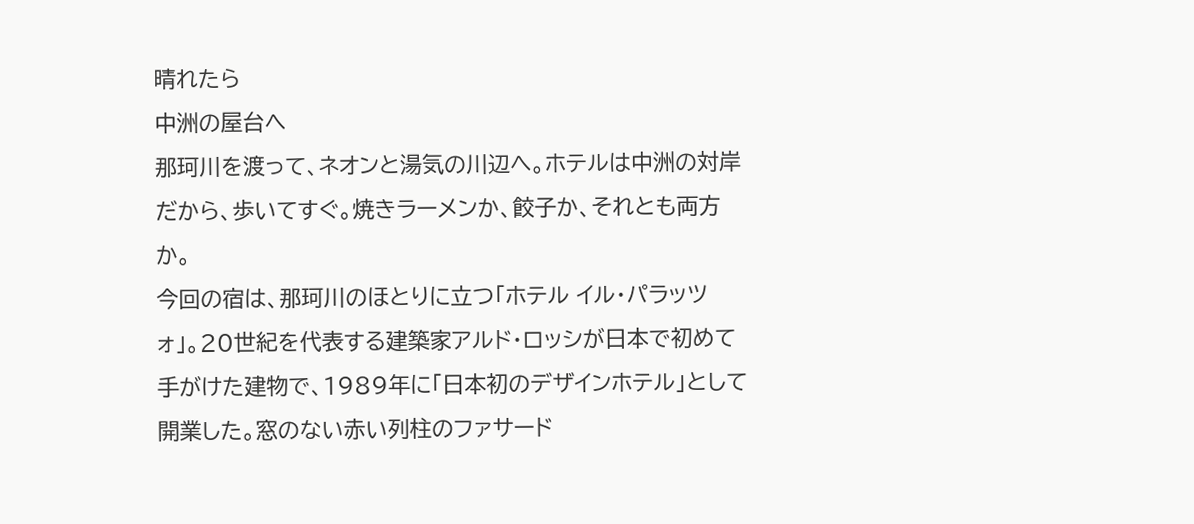晴れたら
中洲の屋台へ
那珂川を渡って、ネオンと湯気の川辺へ。ホテルは中洲の対岸だから、歩いてすぐ。焼きラーメンか、餃子か、それとも両方か。
今回の宿は、那珂川のほとりに立つ「ホテル イル・パラッツォ」。20世紀を代表する建築家アルド・ロッシが日本で初めて手がけた建物で、1989年に「日本初のデザインホテル」として開業した。窓のない赤い列柱のファサード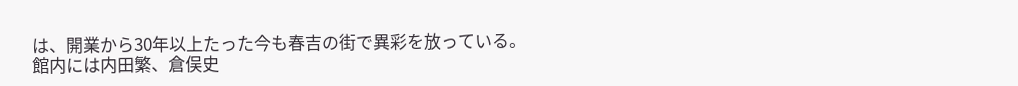は、開業から30年以上たった今も春吉の街で異彩を放っている。
館内には内田繁、倉俣史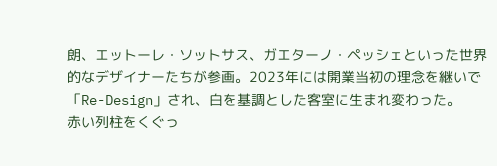朗、エットーレ・ソットサス、ガエターノ・ペッシェといった世界的なデザイナーたちが参画。2023年には開業当初の理念を継いで「Re-Design」され、白を基調とした客室に生まれ変わった。
赤い列柱をくぐっ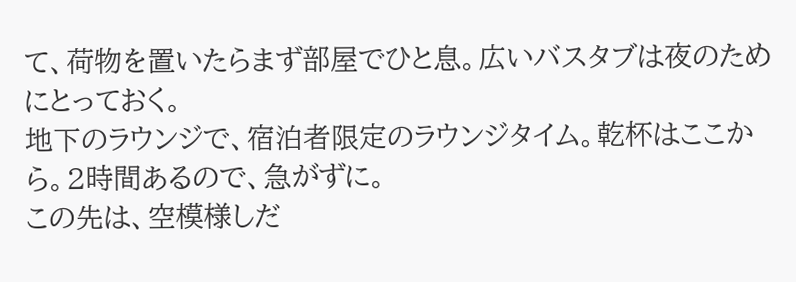て、荷物を置いたらまず部屋でひと息。広いバスタブは夜のためにとっておく。
地下のラウンジで、宿泊者限定のラウンジタイム。乾杯はここから。2時間あるので、急がずに。
この先は、空模様しだ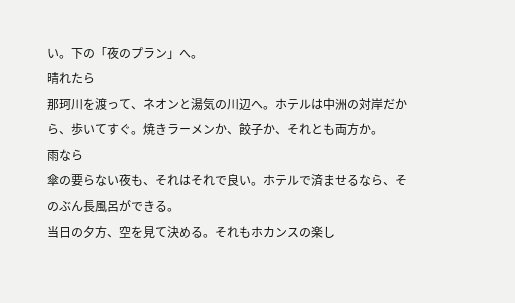い。下の「夜のプラン」へ。
晴れたら
那珂川を渡って、ネオンと湯気の川辺へ。ホテルは中洲の対岸だから、歩いてすぐ。焼きラーメンか、餃子か、それとも両方か。
雨なら
傘の要らない夜も、それはそれで良い。ホテルで済ませるなら、そのぶん長風呂ができる。
当日の夕方、空を見て決める。それもホカンスの楽し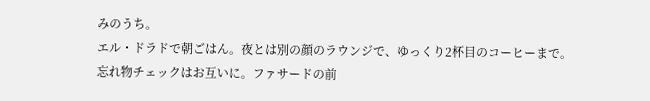みのうち。
エル・ドラドで朝ごはん。夜とは別の顔のラウンジで、ゆっくり2杯目のコーヒーまで。
忘れ物チェックはお互いに。ファサードの前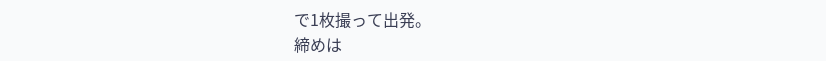で1枚撮って出発。
締めは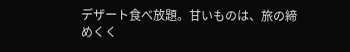デザート食べ放題。甘いものは、旅の締めくく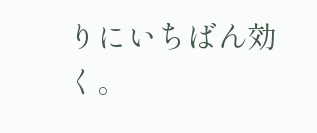りにいちばん効く。